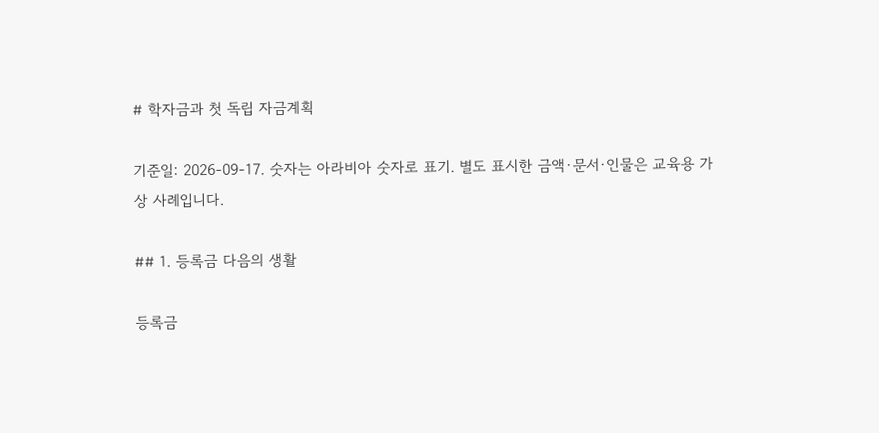# 학자금과 첫 독립 자금계획

기준일: 2026-09-17. 숫자는 아라비아 숫자로 표기. 별도 표시한 금액·문서·인물은 교육용 가상 사례입니다.

## 1. 등록금 다음의 생활

등록금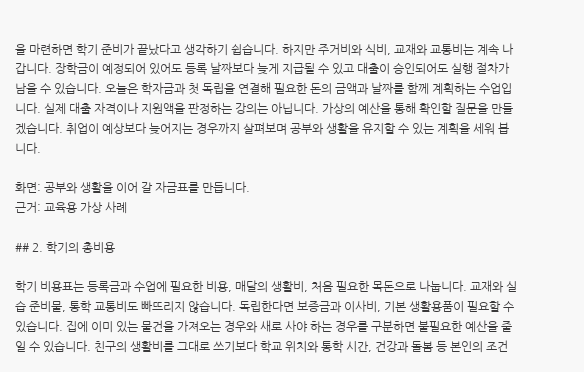을 마련하면 학기 준비가 끝났다고 생각하기 쉽습니다. 하지만 주거비와 식비, 교재와 교통비는 계속 나갑니다. 장학금이 예정되어 있어도 등록 날짜보다 늦게 지급될 수 있고 대출이 승인되어도 실행 절차가 남을 수 있습니다. 오늘은 학자금과 첫 독립을 연결해 필요한 돈의 금액과 날짜를 함께 계획하는 수업입니다. 실제 대출 자격이나 지원액을 판정하는 강의는 아닙니다. 가상의 예산을 통해 확인할 질문을 만들겠습니다. 취업이 예상보다 늦어지는 경우까지 살펴보며 공부와 생활을 유지할 수 있는 계획을 세워 봅니다.

화면: 공부와 생활을 이어 갈 자금표를 만듭니다.
근거: 교육용 가상 사례

## 2. 학기의 총비용

학기 비용표는 등록금과 수업에 필요한 비용, 매달의 생활비, 처음 필요한 목돈으로 나눕니다. 교재와 실습 준비물, 통학 교통비도 빠뜨리지 않습니다. 독립한다면 보증금과 이사비, 기본 생활용품이 필요할 수 있습니다. 집에 이미 있는 물건을 가져오는 경우와 새로 사야 하는 경우를 구분하면 불필요한 예산을 줄일 수 있습니다. 친구의 생활비를 그대로 쓰기보다 학교 위치와 통학 시간, 건강과 돌봄 등 본인의 조건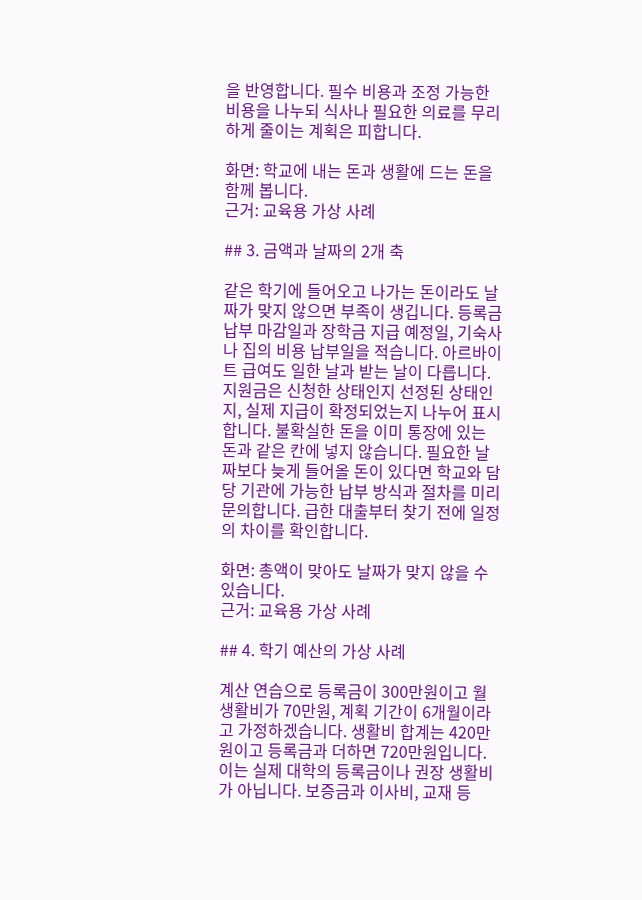을 반영합니다. 필수 비용과 조정 가능한 비용을 나누되 식사나 필요한 의료를 무리하게 줄이는 계획은 피합니다.

화면: 학교에 내는 돈과 생활에 드는 돈을 함께 봅니다.
근거: 교육용 가상 사례

## 3. 금액과 날짜의 2개 축

같은 학기에 들어오고 나가는 돈이라도 날짜가 맞지 않으면 부족이 생깁니다. 등록금 납부 마감일과 장학금 지급 예정일, 기숙사나 집의 비용 납부일을 적습니다. 아르바이트 급여도 일한 날과 받는 날이 다릅니다. 지원금은 신청한 상태인지 선정된 상태인지, 실제 지급이 확정되었는지 나누어 표시합니다. 불확실한 돈을 이미 통장에 있는 돈과 같은 칸에 넣지 않습니다. 필요한 날짜보다 늦게 들어올 돈이 있다면 학교와 담당 기관에 가능한 납부 방식과 절차를 미리 문의합니다. 급한 대출부터 찾기 전에 일정의 차이를 확인합니다.

화면: 총액이 맞아도 날짜가 맞지 않을 수 있습니다.
근거: 교육용 가상 사례

## 4. 학기 예산의 가상 사례

계산 연습으로 등록금이 300만원이고 월 생활비가 70만원, 계획 기간이 6개월이라고 가정하겠습니다. 생활비 합계는 420만원이고 등록금과 더하면 720만원입니다. 이는 실제 대학의 등록금이나 권장 생활비가 아닙니다. 보증금과 이사비, 교재 등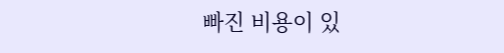빠진 비용이 있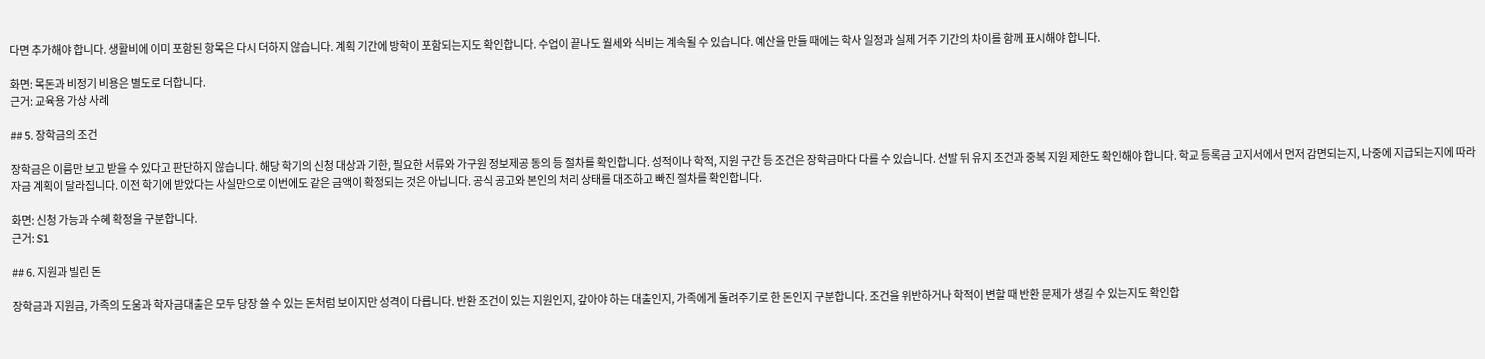다면 추가해야 합니다. 생활비에 이미 포함된 항목은 다시 더하지 않습니다. 계획 기간에 방학이 포함되는지도 확인합니다. 수업이 끝나도 월세와 식비는 계속될 수 있습니다. 예산을 만들 때에는 학사 일정과 실제 거주 기간의 차이를 함께 표시해야 합니다.

화면: 목돈과 비정기 비용은 별도로 더합니다.
근거: 교육용 가상 사례

## 5. 장학금의 조건

장학금은 이름만 보고 받을 수 있다고 판단하지 않습니다. 해당 학기의 신청 대상과 기한, 필요한 서류와 가구원 정보제공 동의 등 절차를 확인합니다. 성적이나 학적, 지원 구간 등 조건은 장학금마다 다를 수 있습니다. 선발 뒤 유지 조건과 중복 지원 제한도 확인해야 합니다. 학교 등록금 고지서에서 먼저 감면되는지, 나중에 지급되는지에 따라 자금 계획이 달라집니다. 이전 학기에 받았다는 사실만으로 이번에도 같은 금액이 확정되는 것은 아닙니다. 공식 공고와 본인의 처리 상태를 대조하고 빠진 절차를 확인합니다.

화면: 신청 가능과 수혜 확정을 구분합니다.
근거: S1

## 6. 지원과 빌린 돈

장학금과 지원금, 가족의 도움과 학자금대출은 모두 당장 쓸 수 있는 돈처럼 보이지만 성격이 다릅니다. 반환 조건이 있는 지원인지, 갚아야 하는 대출인지, 가족에게 돌려주기로 한 돈인지 구분합니다. 조건을 위반하거나 학적이 변할 때 반환 문제가 생길 수 있는지도 확인합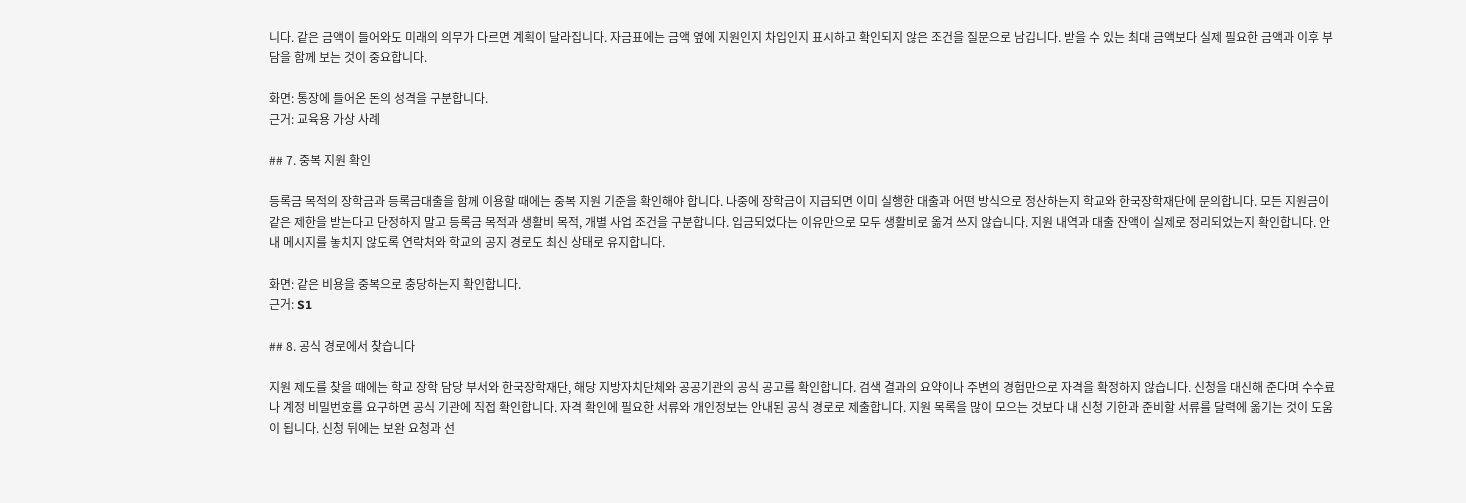니다. 같은 금액이 들어와도 미래의 의무가 다르면 계획이 달라집니다. 자금표에는 금액 옆에 지원인지 차입인지 표시하고 확인되지 않은 조건을 질문으로 남깁니다. 받을 수 있는 최대 금액보다 실제 필요한 금액과 이후 부담을 함께 보는 것이 중요합니다.

화면: 통장에 들어온 돈의 성격을 구분합니다.
근거: 교육용 가상 사례

## 7. 중복 지원 확인

등록금 목적의 장학금과 등록금대출을 함께 이용할 때에는 중복 지원 기준을 확인해야 합니다. 나중에 장학금이 지급되면 이미 실행한 대출과 어떤 방식으로 정산하는지 학교와 한국장학재단에 문의합니다. 모든 지원금이 같은 제한을 받는다고 단정하지 말고 등록금 목적과 생활비 목적, 개별 사업 조건을 구분합니다. 입금되었다는 이유만으로 모두 생활비로 옮겨 쓰지 않습니다. 지원 내역과 대출 잔액이 실제로 정리되었는지 확인합니다. 안내 메시지를 놓치지 않도록 연락처와 학교의 공지 경로도 최신 상태로 유지합니다.

화면: 같은 비용을 중복으로 충당하는지 확인합니다.
근거: S1

## 8. 공식 경로에서 찾습니다

지원 제도를 찾을 때에는 학교 장학 담당 부서와 한국장학재단, 해당 지방자치단체와 공공기관의 공식 공고를 확인합니다. 검색 결과의 요약이나 주변의 경험만으로 자격을 확정하지 않습니다. 신청을 대신해 준다며 수수료나 계정 비밀번호를 요구하면 공식 기관에 직접 확인합니다. 자격 확인에 필요한 서류와 개인정보는 안내된 공식 경로로 제출합니다. 지원 목록을 많이 모으는 것보다 내 신청 기한과 준비할 서류를 달력에 옮기는 것이 도움이 됩니다. 신청 뒤에는 보완 요청과 선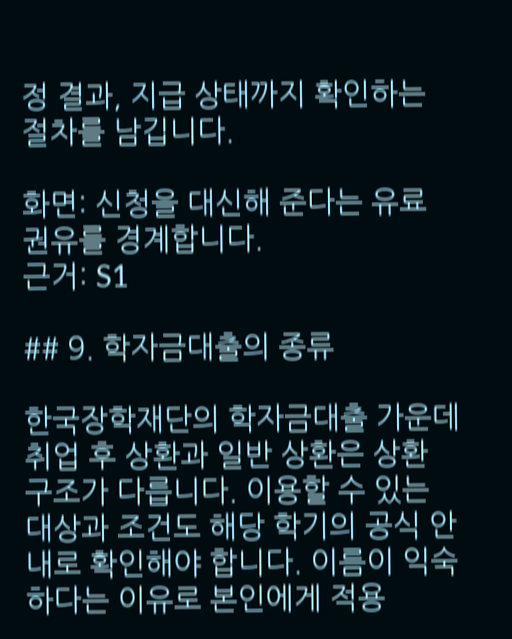정 결과, 지급 상태까지 확인하는 절차를 남깁니다.

화면: 신청을 대신해 준다는 유료 권유를 경계합니다.
근거: S1

## 9. 학자금대출의 종류

한국장학재단의 학자금대출 가운데 취업 후 상환과 일반 상환은 상환 구조가 다릅니다. 이용할 수 있는 대상과 조건도 해당 학기의 공식 안내로 확인해야 합니다. 이름이 익숙하다는 이유로 본인에게 적용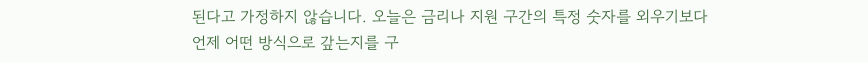된다고 가정하지 않습니다. 오늘은 금리나 지원 구간의 특정 숫자를 외우기보다 언제 어떤 방식으로 갚는지를 구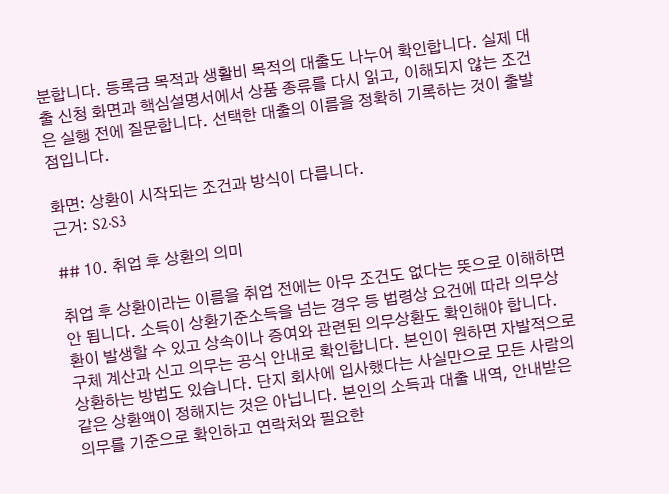분합니다. 등록금 목적과 생활비 목적의 대출도 나누어 확인합니다. 실제 대출 신청 화면과 핵심설명서에서 상품 종류를 다시 읽고, 이해되지 않는 조건은 실행 전에 질문합니다. 선택한 대출의 이름을 정확히 기록하는 것이 출발점입니다.

화면: 상환이 시작되는 조건과 방식이 다릅니다.
근거: S2·S3

## 10. 취업 후 상환의 의미

취업 후 상환이라는 이름을 취업 전에는 아무 조건도 없다는 뜻으로 이해하면 안 됩니다. 소득이 상환기준소득을 넘는 경우 등 법령상 요건에 따라 의무상환이 발생할 수 있고 상속이나 증여와 관련된 의무상환도 확인해야 합니다. 구체 계산과 신고 의무는 공식 안내로 확인합니다. 본인이 원하면 자발적으로 상환하는 방법도 있습니다. 단지 회사에 입사했다는 사실만으로 모든 사람의 같은 상환액이 정해지는 것은 아닙니다. 본인의 소득과 대출 내역, 안내받은 의무를 기준으로 확인하고 연락처와 필요한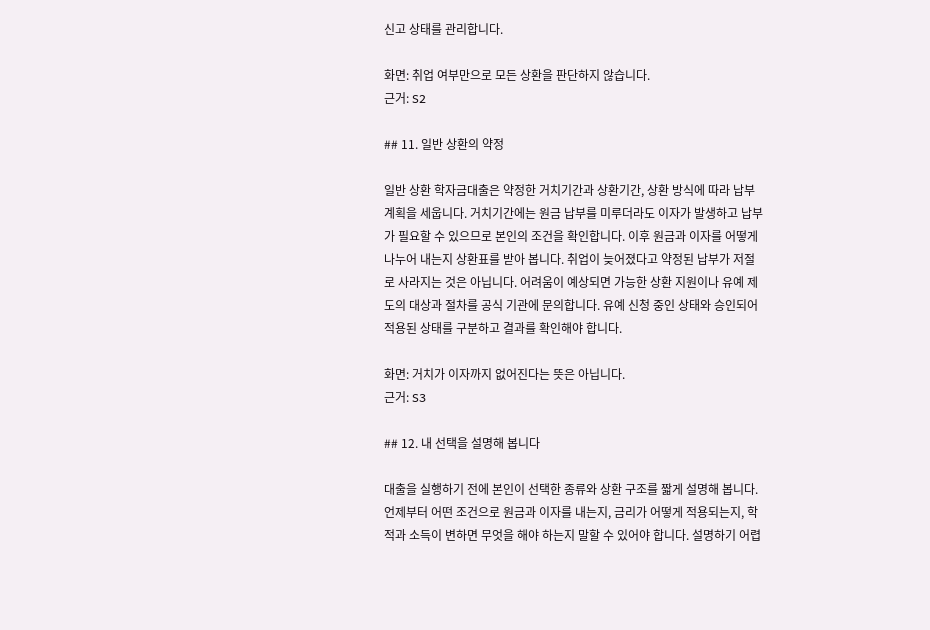신고 상태를 관리합니다.

화면: 취업 여부만으로 모든 상환을 판단하지 않습니다.
근거: S2

## 11. 일반 상환의 약정

일반 상환 학자금대출은 약정한 거치기간과 상환기간, 상환 방식에 따라 납부 계획을 세웁니다. 거치기간에는 원금 납부를 미루더라도 이자가 발생하고 납부가 필요할 수 있으므로 본인의 조건을 확인합니다. 이후 원금과 이자를 어떻게 나누어 내는지 상환표를 받아 봅니다. 취업이 늦어졌다고 약정된 납부가 저절로 사라지는 것은 아닙니다. 어려움이 예상되면 가능한 상환 지원이나 유예 제도의 대상과 절차를 공식 기관에 문의합니다. 유예 신청 중인 상태와 승인되어 적용된 상태를 구분하고 결과를 확인해야 합니다.

화면: 거치가 이자까지 없어진다는 뜻은 아닙니다.
근거: S3

## 12. 내 선택을 설명해 봅니다

대출을 실행하기 전에 본인이 선택한 종류와 상환 구조를 짧게 설명해 봅니다. 언제부터 어떤 조건으로 원금과 이자를 내는지, 금리가 어떻게 적용되는지, 학적과 소득이 변하면 무엇을 해야 하는지 말할 수 있어야 합니다. 설명하기 어렵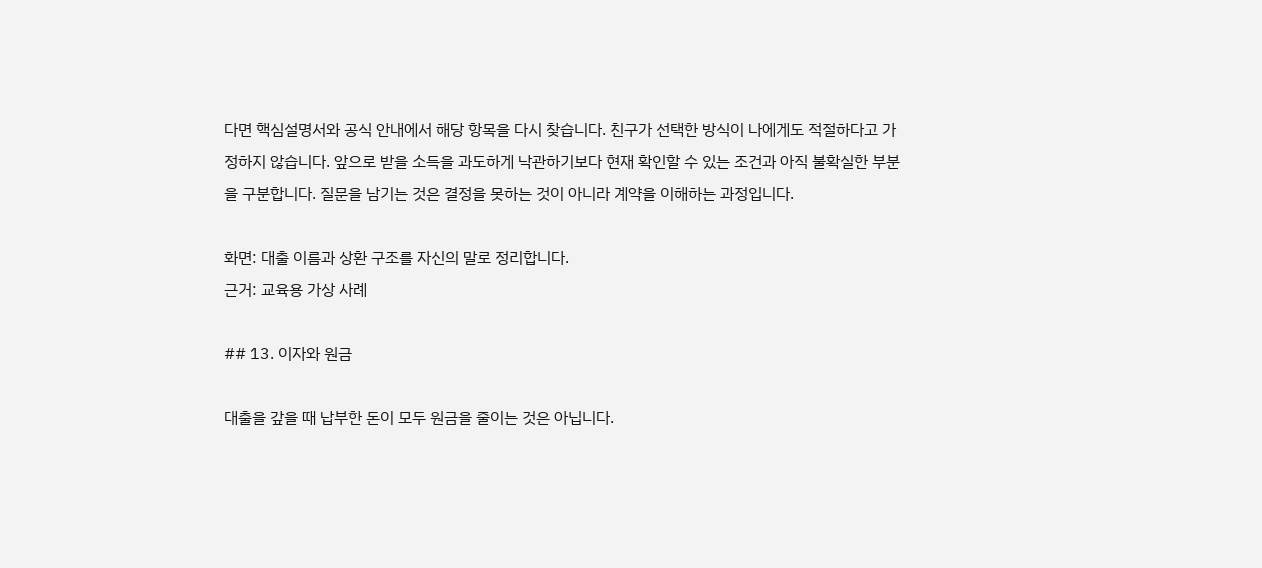다면 핵심설명서와 공식 안내에서 해당 항목을 다시 찾습니다. 친구가 선택한 방식이 나에게도 적절하다고 가정하지 않습니다. 앞으로 받을 소득을 과도하게 낙관하기보다 현재 확인할 수 있는 조건과 아직 불확실한 부분을 구분합니다. 질문을 남기는 것은 결정을 못하는 것이 아니라 계약을 이해하는 과정입니다.

화면: 대출 이름과 상환 구조를 자신의 말로 정리합니다.
근거: 교육용 가상 사례

## 13. 이자와 원금

대출을 갚을 때 납부한 돈이 모두 원금을 줄이는 것은 아닙니다.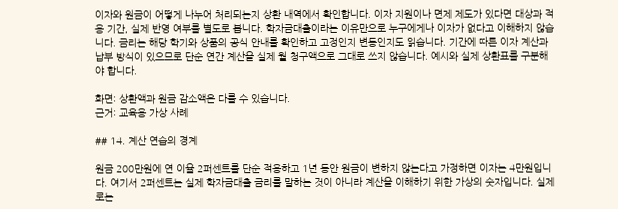이자와 원금이 어떻게 나누어 처리되는지 상환 내역에서 확인합니다. 이자 지원이나 면제 제도가 있다면 대상과 적용 기간, 실제 반영 여부를 별도로 봅니다. 학자금대출이라는 이유만으로 누구에게나 이자가 없다고 이해하지 않습니다. 금리는 해당 학기와 상품의 공식 안내를 확인하고 고정인지 변동인지도 읽습니다. 기간에 따른 이자 계산과 납부 방식이 있으므로 단순 연간 계산을 실제 월 청구액으로 그대로 쓰지 않습니다. 예시와 실제 상환표를 구분해야 합니다.

화면: 상환액과 원금 감소액은 다를 수 있습니다.
근거: 교육용 가상 사례

## 14. 계산 연습의 경계

원금 200만원에 연 이율 2퍼센트를 단순 적용하고 1년 동안 원금이 변하지 않는다고 가정하면 이자는 4만원입니다. 여기서 2퍼센트는 실제 학자금대출 금리를 말하는 것이 아니라 계산을 이해하기 위한 가상의 숫자입니다. 실제로는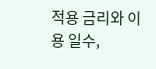적용 금리와 이용 일수,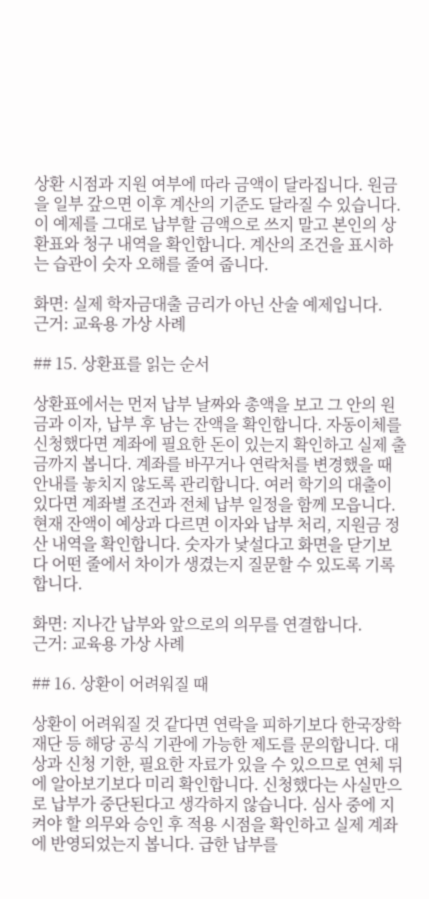상환 시점과 지원 여부에 따라 금액이 달라집니다. 원금을 일부 갚으면 이후 계산의 기준도 달라질 수 있습니다. 이 예제를 그대로 납부할 금액으로 쓰지 말고 본인의 상환표와 청구 내역을 확인합니다. 계산의 조건을 표시하는 습관이 숫자 오해를 줄여 줍니다.

화면: 실제 학자금대출 금리가 아닌 산술 예제입니다.
근거: 교육용 가상 사례

## 15. 상환표를 읽는 순서

상환표에서는 먼저 납부 날짜와 총액을 보고 그 안의 원금과 이자, 납부 후 남는 잔액을 확인합니다. 자동이체를 신청했다면 계좌에 필요한 돈이 있는지 확인하고 실제 출금까지 봅니다. 계좌를 바꾸거나 연락처를 변경했을 때 안내를 놓치지 않도록 관리합니다. 여러 학기의 대출이 있다면 계좌별 조건과 전체 납부 일정을 함께 모읍니다. 현재 잔액이 예상과 다르면 이자와 납부 처리, 지원금 정산 내역을 확인합니다. 숫자가 낯설다고 화면을 닫기보다 어떤 줄에서 차이가 생겼는지 질문할 수 있도록 기록합니다.

화면: 지나간 납부와 앞으로의 의무를 연결합니다.
근거: 교육용 가상 사례

## 16. 상환이 어려워질 때

상환이 어려워질 것 같다면 연락을 피하기보다 한국장학재단 등 해당 공식 기관에 가능한 제도를 문의합니다. 대상과 신청 기한, 필요한 자료가 있을 수 있으므로 연체 뒤에 알아보기보다 미리 확인합니다. 신청했다는 사실만으로 납부가 중단된다고 생각하지 않습니다. 심사 중에 지켜야 할 의무와 승인 후 적용 시점을 확인하고 실제 계좌에 반영되었는지 봅니다. 급한 납부를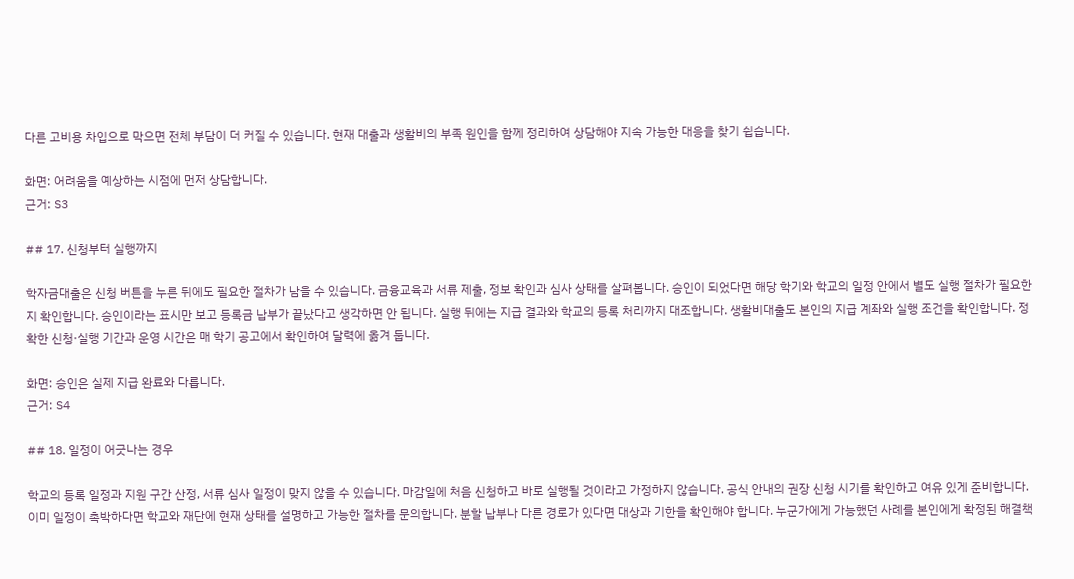다른 고비용 차입으로 막으면 전체 부담이 더 커질 수 있습니다. 현재 대출과 생활비의 부족 원인을 함께 정리하여 상담해야 지속 가능한 대응을 찾기 쉽습니다.

화면: 어려움을 예상하는 시점에 먼저 상담합니다.
근거: S3

## 17. 신청부터 실행까지

학자금대출은 신청 버튼을 누른 뒤에도 필요한 절차가 남을 수 있습니다. 금융교육과 서류 제출, 정보 확인과 심사 상태를 살펴봅니다. 승인이 되었다면 해당 학기와 학교의 일정 안에서 별도 실행 절차가 필요한지 확인합니다. 승인이라는 표시만 보고 등록금 납부가 끝났다고 생각하면 안 됩니다. 실행 뒤에는 지급 결과와 학교의 등록 처리까지 대조합니다. 생활비대출도 본인의 지급 계좌와 실행 조건을 확인합니다. 정확한 신청·실행 기간과 운영 시간은 매 학기 공고에서 확인하여 달력에 옮겨 둡니다.

화면: 승인은 실제 지급 완료와 다릅니다.
근거: S4

## 18. 일정이 어긋나는 경우

학교의 등록 일정과 지원 구간 산정, 서류 심사 일정이 맞지 않을 수 있습니다. 마감일에 처음 신청하고 바로 실행될 것이라고 가정하지 않습니다. 공식 안내의 권장 신청 시기를 확인하고 여유 있게 준비합니다. 이미 일정이 촉박하다면 학교와 재단에 현재 상태를 설명하고 가능한 절차를 문의합니다. 분할 납부나 다른 경로가 있다면 대상과 기한을 확인해야 합니다. 누군가에게 가능했던 사례를 본인에게 확정된 해결책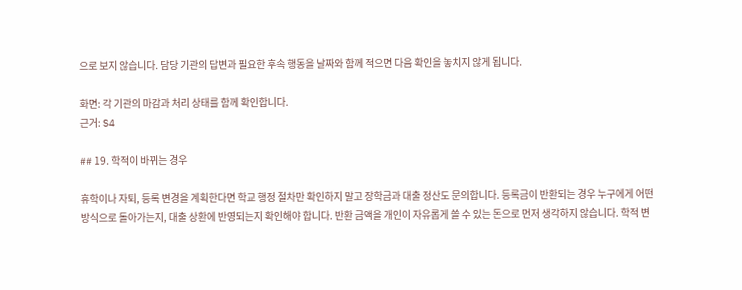으로 보지 않습니다. 담당 기관의 답변과 필요한 후속 행동을 날짜와 함께 적으면 다음 확인을 놓치지 않게 됩니다.

화면: 각 기관의 마감과 처리 상태를 함께 확인합니다.
근거: S4

## 19. 학적이 바뀌는 경우

휴학이나 자퇴, 등록 변경을 계획한다면 학교 행정 절차만 확인하지 말고 장학금과 대출 정산도 문의합니다. 등록금이 반환되는 경우 누구에게 어떤 방식으로 돌아가는지, 대출 상환에 반영되는지 확인해야 합니다. 반환 금액을 개인이 자유롭게 쓸 수 있는 돈으로 먼저 생각하지 않습니다. 학적 변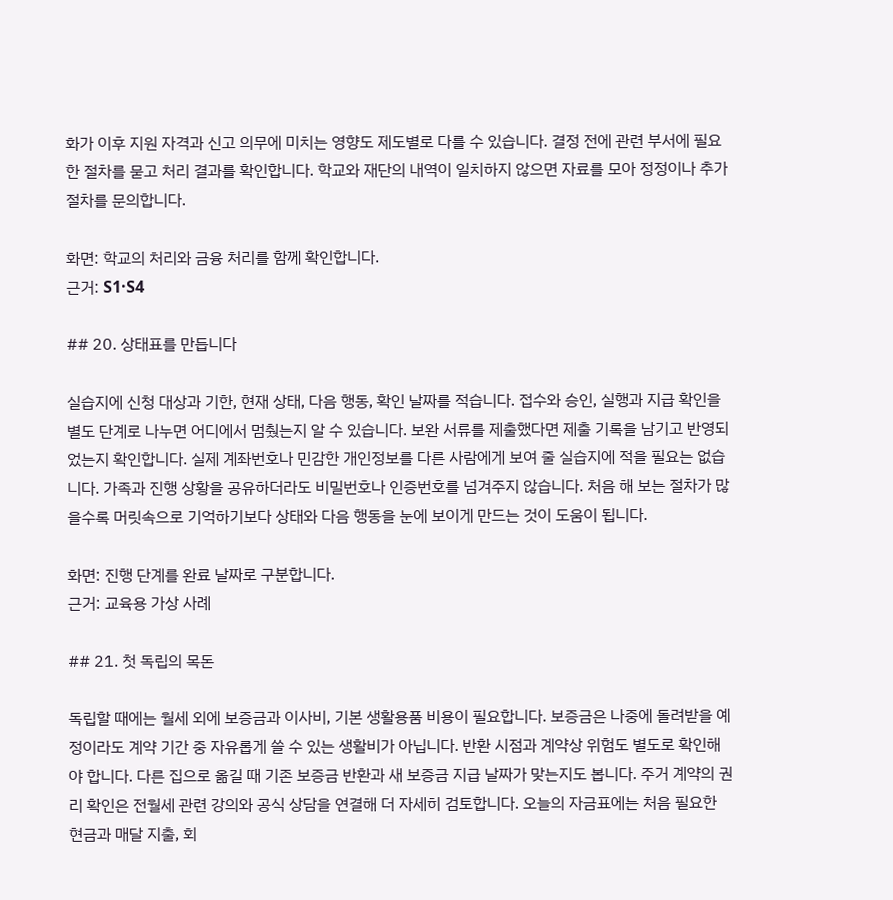화가 이후 지원 자격과 신고 의무에 미치는 영향도 제도별로 다를 수 있습니다. 결정 전에 관련 부서에 필요한 절차를 묻고 처리 결과를 확인합니다. 학교와 재단의 내역이 일치하지 않으면 자료를 모아 정정이나 추가 절차를 문의합니다.

화면: 학교의 처리와 금융 처리를 함께 확인합니다.
근거: S1·S4

## 20. 상태표를 만듭니다

실습지에 신청 대상과 기한, 현재 상태, 다음 행동, 확인 날짜를 적습니다. 접수와 승인, 실행과 지급 확인을 별도 단계로 나누면 어디에서 멈췄는지 알 수 있습니다. 보완 서류를 제출했다면 제출 기록을 남기고 반영되었는지 확인합니다. 실제 계좌번호나 민감한 개인정보를 다른 사람에게 보여 줄 실습지에 적을 필요는 없습니다. 가족과 진행 상황을 공유하더라도 비밀번호나 인증번호를 넘겨주지 않습니다. 처음 해 보는 절차가 많을수록 머릿속으로 기억하기보다 상태와 다음 행동을 눈에 보이게 만드는 것이 도움이 됩니다.

화면: 진행 단계를 완료 날짜로 구분합니다.
근거: 교육용 가상 사례

## 21. 첫 독립의 목돈

독립할 때에는 월세 외에 보증금과 이사비, 기본 생활용품 비용이 필요합니다. 보증금은 나중에 돌려받을 예정이라도 계약 기간 중 자유롭게 쓸 수 있는 생활비가 아닙니다. 반환 시점과 계약상 위험도 별도로 확인해야 합니다. 다른 집으로 옮길 때 기존 보증금 반환과 새 보증금 지급 날짜가 맞는지도 봅니다. 주거 계약의 권리 확인은 전월세 관련 강의와 공식 상담을 연결해 더 자세히 검토합니다. 오늘의 자금표에는 처음 필요한 현금과 매달 지출, 회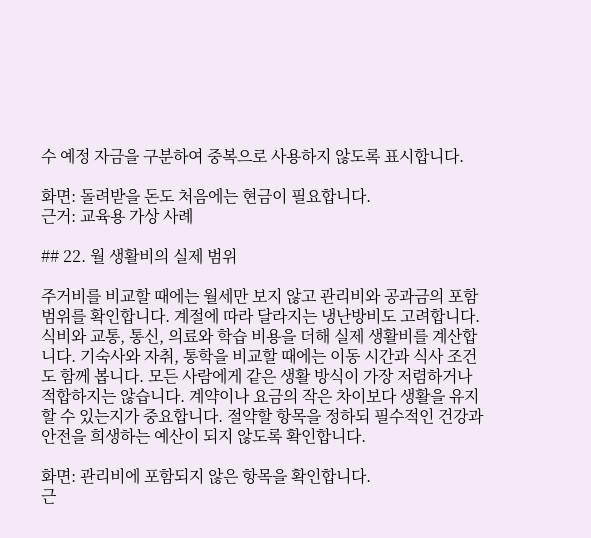수 예정 자금을 구분하여 중복으로 사용하지 않도록 표시합니다.

화면: 돌려받을 돈도 처음에는 현금이 필요합니다.
근거: 교육용 가상 사례

## 22. 월 생활비의 실제 범위

주거비를 비교할 때에는 월세만 보지 않고 관리비와 공과금의 포함 범위를 확인합니다. 계절에 따라 달라지는 냉난방비도 고려합니다. 식비와 교통, 통신, 의료와 학습 비용을 더해 실제 생활비를 계산합니다. 기숙사와 자취, 통학을 비교할 때에는 이동 시간과 식사 조건도 함께 봅니다. 모든 사람에게 같은 생활 방식이 가장 저렴하거나 적합하지는 않습니다. 계약이나 요금의 작은 차이보다 생활을 유지할 수 있는지가 중요합니다. 절약할 항목을 정하되 필수적인 건강과 안전을 희생하는 예산이 되지 않도록 확인합니다.

화면: 관리비에 포함되지 않은 항목을 확인합니다.
근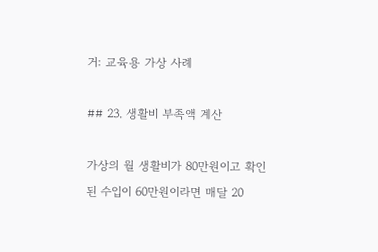거: 교육용 가상 사례

## 23. 생활비 부족액 계산

가상의 월 생활비가 80만원이고 확인된 수입이 60만원이라면 매달 20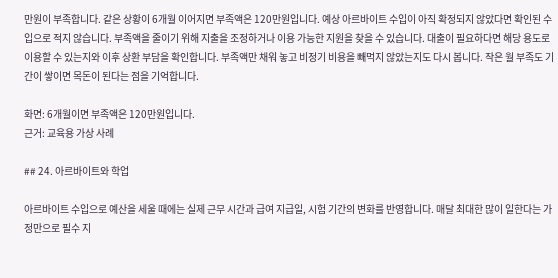만원이 부족합니다. 같은 상황이 6개월 이어지면 부족액은 120만원입니다. 예상 아르바이트 수입이 아직 확정되지 않았다면 확인된 수입으로 적지 않습니다. 부족액을 줄이기 위해 지출을 조정하거나 이용 가능한 지원을 찾을 수 있습니다. 대출이 필요하다면 해당 용도로 이용할 수 있는지와 이후 상환 부담을 확인합니다. 부족액만 채워 놓고 비정기 비용을 빼먹지 않았는지도 다시 봅니다. 작은 월 부족도 기간이 쌓이면 목돈이 된다는 점을 기억합니다.

화면: 6개월이면 부족액은 120만원입니다.
근거: 교육용 가상 사례

## 24. 아르바이트와 학업

아르바이트 수입으로 예산을 세울 때에는 실제 근무 시간과 급여 지급일, 시험 기간의 변화를 반영합니다. 매달 최대한 많이 일한다는 가정만으로 필수 지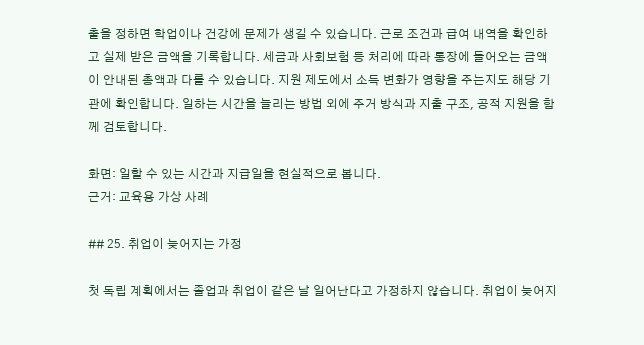출을 정하면 학업이나 건강에 문제가 생길 수 있습니다. 근로 조건과 급여 내역을 확인하고 실제 받은 금액을 기록합니다. 세금과 사회보험 등 처리에 따라 통장에 들어오는 금액이 안내된 총액과 다를 수 있습니다. 지원 제도에서 소득 변화가 영향을 주는지도 해당 기관에 확인합니다. 일하는 시간을 늘리는 방법 외에 주거 방식과 지출 구조, 공적 지원을 함께 검토합니다.

화면: 일할 수 있는 시간과 지급일을 현실적으로 봅니다.
근거: 교육용 가상 사례

## 25. 취업이 늦어지는 가정

첫 독립 계획에서는 졸업과 취업이 같은 날 일어난다고 가정하지 않습니다. 취업이 늦어지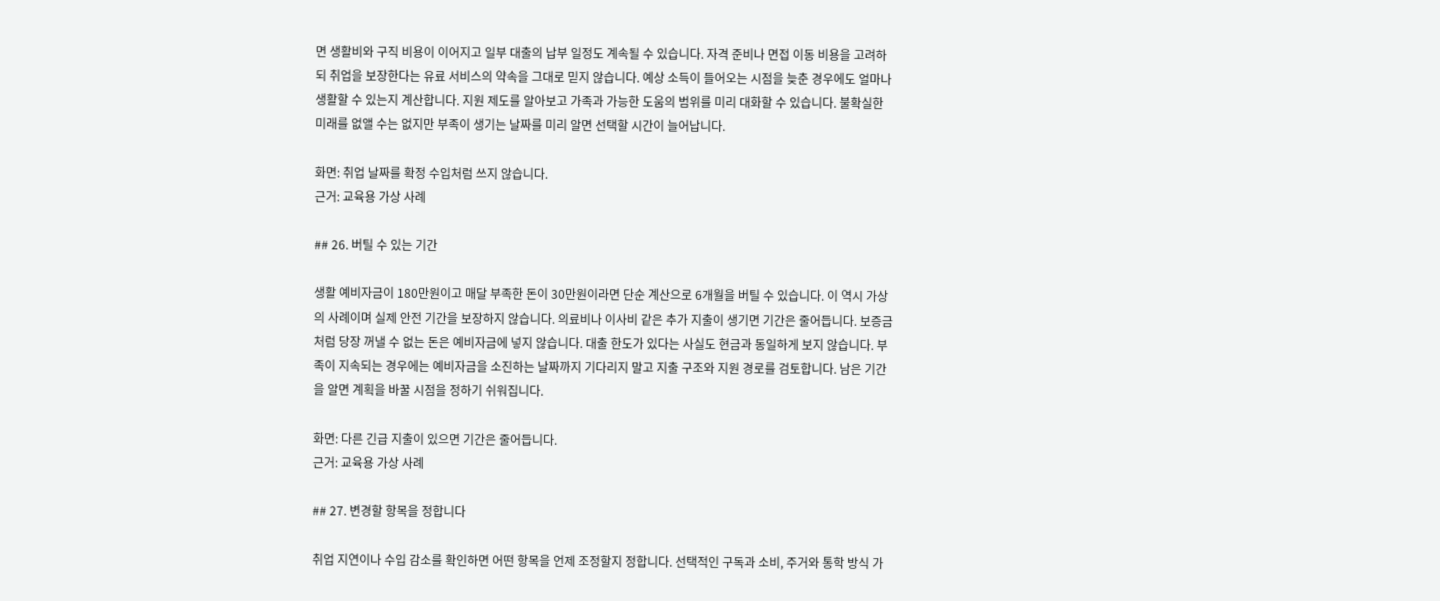면 생활비와 구직 비용이 이어지고 일부 대출의 납부 일정도 계속될 수 있습니다. 자격 준비나 면접 이동 비용을 고려하되 취업을 보장한다는 유료 서비스의 약속을 그대로 믿지 않습니다. 예상 소득이 들어오는 시점을 늦춘 경우에도 얼마나 생활할 수 있는지 계산합니다. 지원 제도를 알아보고 가족과 가능한 도움의 범위를 미리 대화할 수 있습니다. 불확실한 미래를 없앨 수는 없지만 부족이 생기는 날짜를 미리 알면 선택할 시간이 늘어납니다.

화면: 취업 날짜를 확정 수입처럼 쓰지 않습니다.
근거: 교육용 가상 사례

## 26. 버틸 수 있는 기간

생활 예비자금이 180만원이고 매달 부족한 돈이 30만원이라면 단순 계산으로 6개월을 버틸 수 있습니다. 이 역시 가상의 사례이며 실제 안전 기간을 보장하지 않습니다. 의료비나 이사비 같은 추가 지출이 생기면 기간은 줄어듭니다. 보증금처럼 당장 꺼낼 수 없는 돈은 예비자금에 넣지 않습니다. 대출 한도가 있다는 사실도 현금과 동일하게 보지 않습니다. 부족이 지속되는 경우에는 예비자금을 소진하는 날짜까지 기다리지 말고 지출 구조와 지원 경로를 검토합니다. 남은 기간을 알면 계획을 바꿀 시점을 정하기 쉬워집니다.

화면: 다른 긴급 지출이 있으면 기간은 줄어듭니다.
근거: 교육용 가상 사례

## 27. 변경할 항목을 정합니다

취업 지연이나 수입 감소를 확인하면 어떤 항목을 언제 조정할지 정합니다. 선택적인 구독과 소비, 주거와 통학 방식 가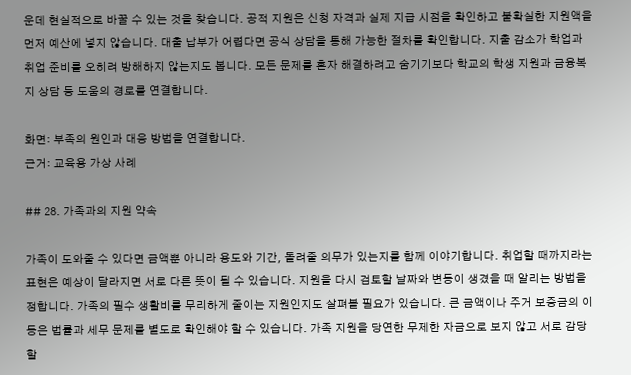운데 현실적으로 바꿀 수 있는 것을 찾습니다. 공적 지원은 신청 자격과 실제 지급 시점을 확인하고 불확실한 지원액을 먼저 예산에 넣지 않습니다. 대출 납부가 어렵다면 공식 상담을 통해 가능한 절차를 확인합니다. 지출 감소가 학업과 취업 준비를 오히려 방해하지 않는지도 봅니다. 모든 문제를 혼자 해결하려고 숨기기보다 학교의 학생 지원과 금융복지 상담 등 도움의 경로를 연결합니다.

화면: 부족의 원인과 대응 방법을 연결합니다.
근거: 교육용 가상 사례

## 28. 가족과의 지원 약속

가족이 도와줄 수 있다면 금액뿐 아니라 용도와 기간, 돌려줄 의무가 있는지를 함께 이야기합니다. 취업할 때까지라는 표현은 예상이 달라지면 서로 다른 뜻이 될 수 있습니다. 지원을 다시 검토할 날짜와 변동이 생겼을 때 알리는 방법을 정합니다. 가족의 필수 생활비를 무리하게 줄이는 지원인지도 살펴볼 필요가 있습니다. 큰 금액이나 주거 보증금의 이동은 법률과 세무 문제를 별도로 확인해야 할 수 있습니다. 가족 지원을 당연한 무제한 자금으로 보지 않고 서로 감당할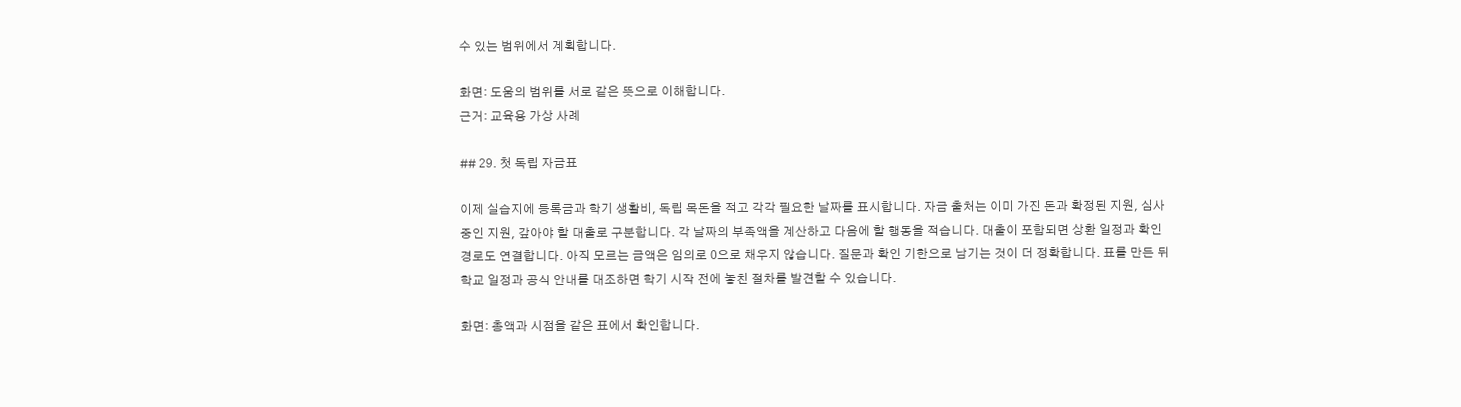수 있는 범위에서 계획합니다.

화면: 도움의 범위를 서로 같은 뜻으로 이해합니다.
근거: 교육용 가상 사례

## 29. 첫 독립 자금표

이제 실습지에 등록금과 학기 생활비, 독립 목돈을 적고 각각 필요한 날짜를 표시합니다. 자금 출처는 이미 가진 돈과 확정된 지원, 심사 중인 지원, 갚아야 할 대출로 구분합니다. 각 날짜의 부족액을 계산하고 다음에 할 행동을 적습니다. 대출이 포함되면 상환 일정과 확인 경로도 연결합니다. 아직 모르는 금액은 임의로 0으로 채우지 않습니다. 질문과 확인 기한으로 남기는 것이 더 정확합니다. 표를 만든 뒤 학교 일정과 공식 안내를 대조하면 학기 시작 전에 놓친 절차를 발견할 수 있습니다.

화면: 총액과 시점을 같은 표에서 확인합니다.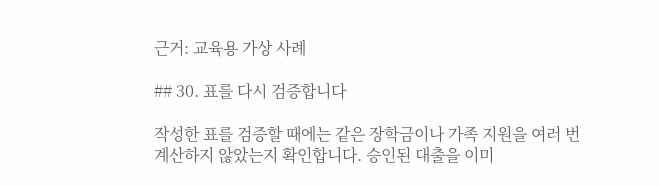근거: 교육용 가상 사례

## 30. 표를 다시 검증합니다

작성한 표를 검증할 때에는 같은 장학금이나 가족 지원을 여러 번 계산하지 않았는지 확인합니다. 승인된 대출을 이미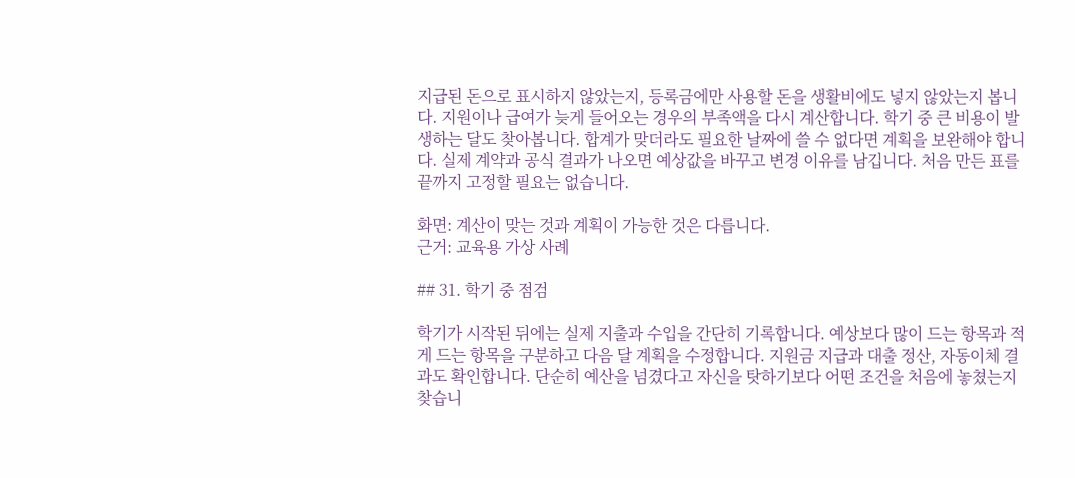지급된 돈으로 표시하지 않았는지, 등록금에만 사용할 돈을 생활비에도 넣지 않았는지 봅니다. 지원이나 급여가 늦게 들어오는 경우의 부족액을 다시 계산합니다. 학기 중 큰 비용이 발생하는 달도 찾아봅니다. 합계가 맞더라도 필요한 날짜에 쓸 수 없다면 계획을 보완해야 합니다. 실제 계약과 공식 결과가 나오면 예상값을 바꾸고 변경 이유를 남깁니다. 처음 만든 표를 끝까지 고정할 필요는 없습니다.

화면: 계산이 맞는 것과 계획이 가능한 것은 다릅니다.
근거: 교육용 가상 사례

## 31. 학기 중 점검

학기가 시작된 뒤에는 실제 지출과 수입을 간단히 기록합니다. 예상보다 많이 드는 항목과 적게 드는 항목을 구분하고 다음 달 계획을 수정합니다. 지원금 지급과 대출 정산, 자동이체 결과도 확인합니다. 단순히 예산을 넘겼다고 자신을 탓하기보다 어떤 조건을 처음에 놓쳤는지 찾습니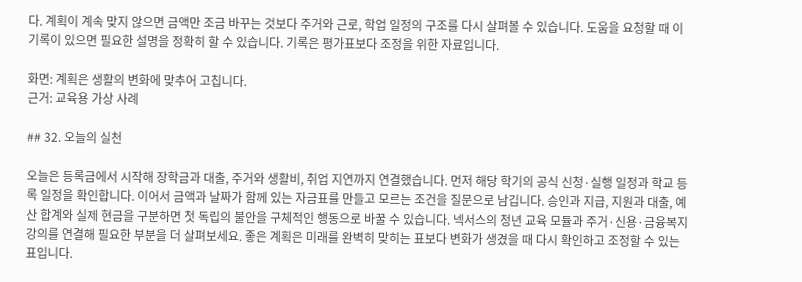다. 계획이 계속 맞지 않으면 금액만 조금 바꾸는 것보다 주거와 근로, 학업 일정의 구조를 다시 살펴볼 수 있습니다. 도움을 요청할 때 이 기록이 있으면 필요한 설명을 정확히 할 수 있습니다. 기록은 평가표보다 조정을 위한 자료입니다.

화면: 계획은 생활의 변화에 맞추어 고칩니다.
근거: 교육용 가상 사례

## 32. 오늘의 실천

오늘은 등록금에서 시작해 장학금과 대출, 주거와 생활비, 취업 지연까지 연결했습니다. 먼저 해당 학기의 공식 신청·실행 일정과 학교 등록 일정을 확인합니다. 이어서 금액과 날짜가 함께 있는 자금표를 만들고 모르는 조건을 질문으로 남깁니다. 승인과 지급, 지원과 대출, 예산 합계와 실제 현금을 구분하면 첫 독립의 불안을 구체적인 행동으로 바꿀 수 있습니다. 넥서스의 청년 교육 모듈과 주거·신용·금융복지 강의를 연결해 필요한 부분을 더 살펴보세요. 좋은 계획은 미래를 완벽히 맞히는 표보다 변화가 생겼을 때 다시 확인하고 조정할 수 있는 표입니다.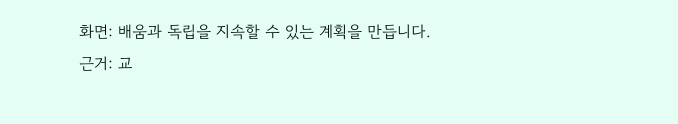화면: 배움과 독립을 지속할 수 있는 계획을 만듭니다.
근거: 교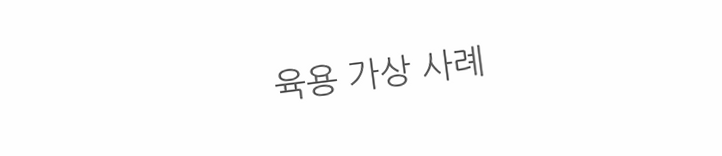육용 가상 사례